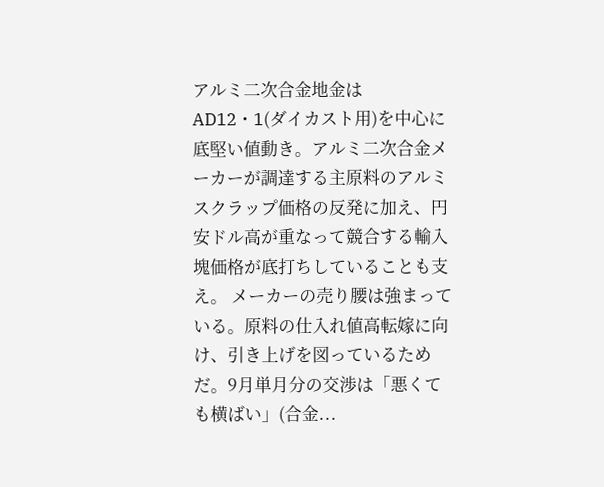アルミ二次合金地金はAD12・1(ダイカスト用)を中心に底堅い値動き。アルミ二次合金メーカーが調達する主原料のアルミスクラップ価格の反発に加え、円安ドル高が重なって競合する輸入塊価格が底打ちしていることも支え。 メーカーの売り腰は強まっている。原料の仕入れ値高転嫁に向け、引き上げを図っているためだ。9月単月分の交渉は「悪くても横ばい」(合金...